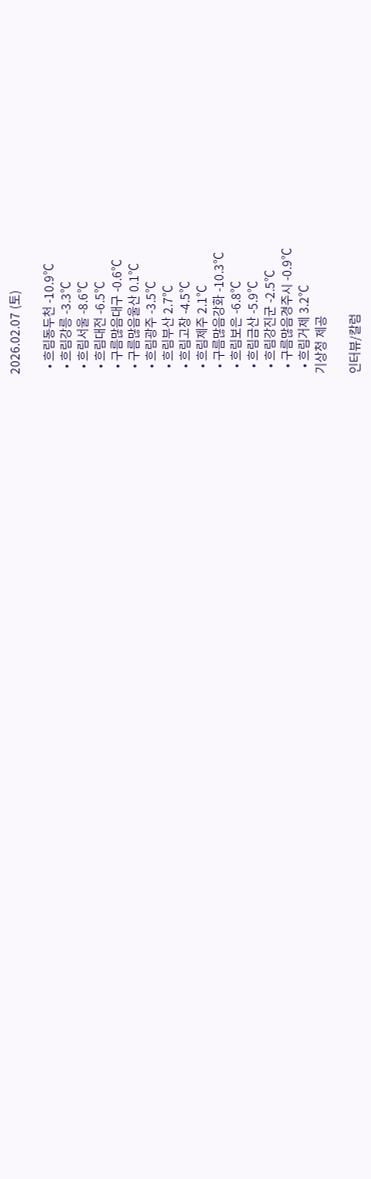2026.02.07 (토)

  • 흐림동두천 -10.9℃
  • 흐림강릉 -3.3℃
  • 흐림서울 -8.6℃
  • 흐림대전 -6.5℃
  • 구름많음대구 -0.6℃
  • 구름많음울산 0.1℃
  • 흐림광주 -3.5℃
  • 흐림부산 2.7℃
  • 흐림고창 -4.5℃
  • 흐림제주 2.1℃
  • 구름많음강화 -10.3℃
  • 흐림보은 -6.8℃
  • 흐림금산 -5.9℃
  • 흐림강진군 -2.5℃
  • 구름많음경주시 -0.9℃
  • 흐림거제 3.2℃
기상청 제공

인터뷰/칼럼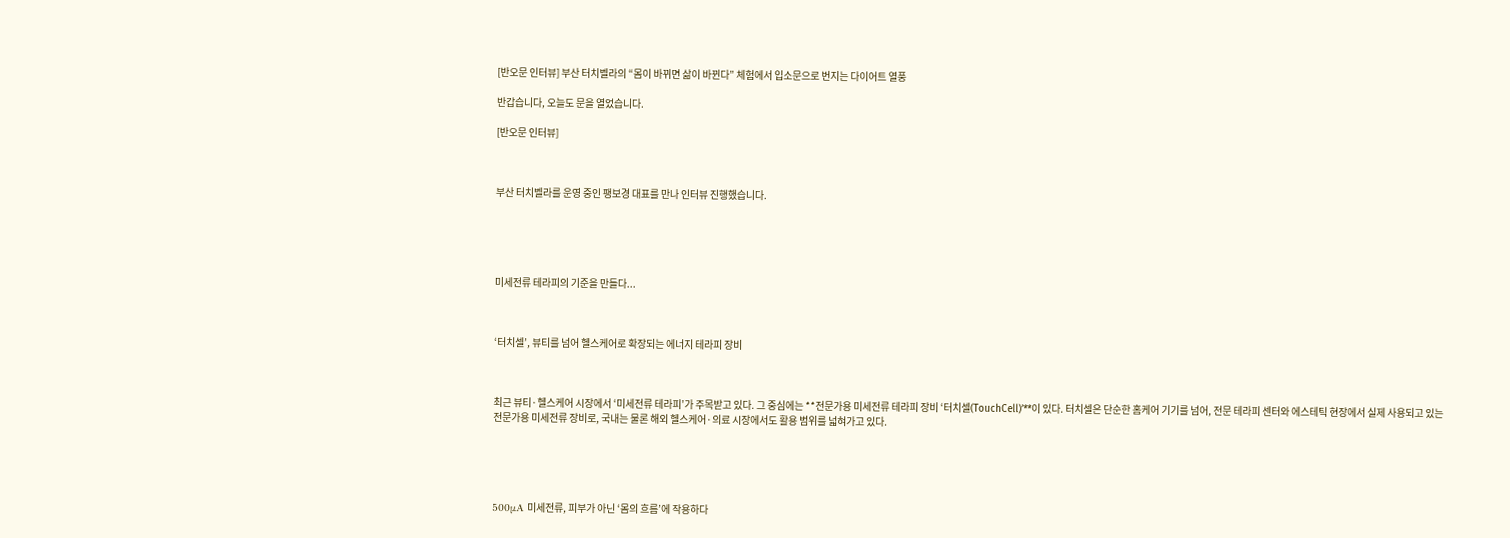[반오문 인터뷰] 부산 터치벨라의 “몸이 바뀌면 삶이 바뀐다” 체험에서 입소문으로 번지는 다이어트 열풍

반갑습니다, 오늘도 문을 열었습니다.

[반오문 인터뷰]



부산 터치벨라를 운영 중인 팽보경 대표를 만나 인터뷰 진행했습니다.





미세전류 테라피의 기준을 만들다...



‘터치셀’, 뷰티를 넘어 헬스케어로 확장되는 에너지 테라피 장비



최근 뷰티·헬스케어 시장에서 ‘미세전류 테라피’가 주목받고 있다. 그 중심에는 **전문가용 미세전류 테라피 장비 ‘터치셀(TouchCell)’**이 있다. 터치셀은 단순한 홈케어 기기를 넘어, 전문 테라피 센터와 에스테틱 현장에서 실제 사용되고 있는 전문가용 미세전류 장비로, 국내는 물론 해외 헬스케어·의료 시장에서도 활용 범위를 넓혀가고 있다.





500μA 미세전류, 피부가 아닌 ‘몸의 흐름’에 작용하다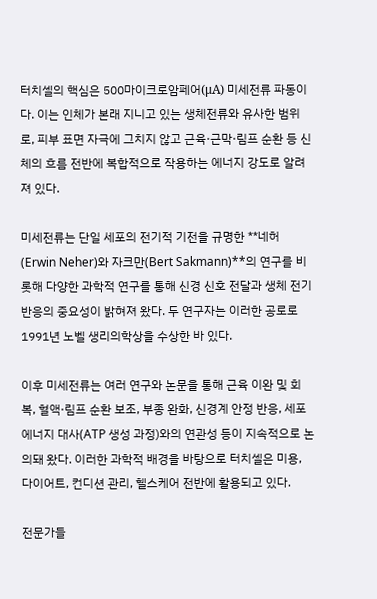터치셀의 핵심은 500마이크로암페어(μA) 미세전류 파동이다. 이는 인체가 본래 지니고 있는 생체전류와 유사한 범위로, 피부 표면 자극에 그치지 않고 근육·근막·림프 순환 등 신체의 흐름 전반에 복합적으로 작용하는 에너지 강도로 알려져 있다.

미세전류는 단일 세포의 전기적 기전을 규명한 **네허(Erwin Neher)와 자크만(Bert Sakmann)**의 연구를 비롯해 다양한 과학적 연구를 통해 신경 신호 전달과 생체 전기 반응의 중요성이 밝혀져 왔다. 두 연구자는 이러한 공로로 1991년 노벨 생리의학상을 수상한 바 있다.

이후 미세전류는 여러 연구와 논문을 통해 근육 이완 및 회복, 혈액·림프 순환 보조, 부종 완화, 신경계 안정 반응, 세포 에너지 대사(ATP 생성 과정)와의 연관성 등이 지속적으로 논의돼 왔다. 이러한 과학적 배경을 바탕으로 터치셀은 미용, 다이어트, 컨디션 관리, 헬스케어 전반에 활용되고 있다.

전문가들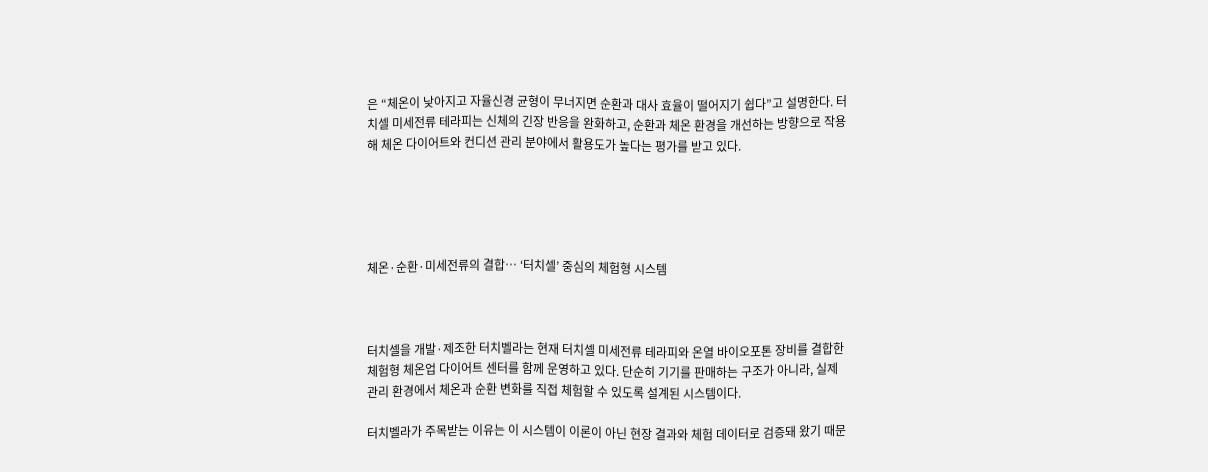은 “체온이 낮아지고 자율신경 균형이 무너지면 순환과 대사 효율이 떨어지기 쉽다”고 설명한다. 터치셀 미세전류 테라피는 신체의 긴장 반응을 완화하고, 순환과 체온 환경을 개선하는 방향으로 작용해 체온 다이어트와 컨디션 관리 분야에서 활용도가 높다는 평가를 받고 있다.





체온·순환·미세전류의 결합… ‘터치셀’ 중심의 체험형 시스템



터치셀을 개발·제조한 터치벨라는 현재 터치셀 미세전류 테라피와 온열 바이오포톤 장비를 결합한 체험형 체온업 다이어트 센터를 함께 운영하고 있다. 단순히 기기를 판매하는 구조가 아니라, 실제 관리 환경에서 체온과 순환 변화를 직접 체험할 수 있도록 설계된 시스템이다.

터치벨라가 주목받는 이유는 이 시스템이 이론이 아닌 현장 결과와 체험 데이터로 검증돼 왔기 때문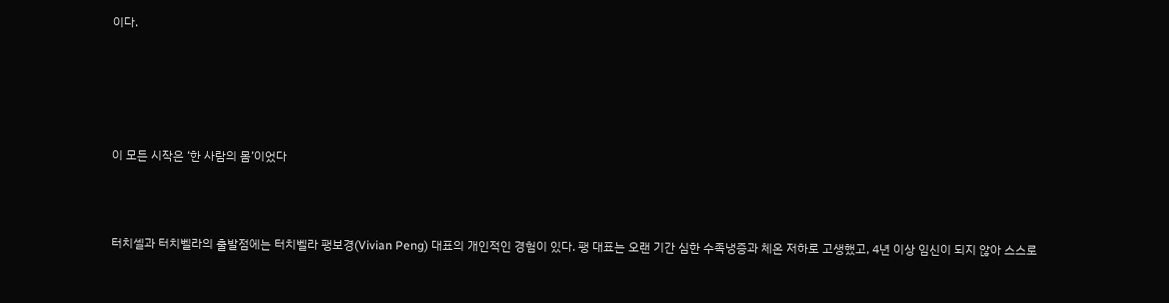이다.





이 모든 시작은 ‘한 사람의 몸’이었다



터치셀과 터치벨라의 출발점에는 터치벨라 팽보경(Vivian Peng) 대표의 개인적인 경험이 있다. 팽 대표는 오랜 기간 심한 수족냉증과 체온 저하로 고생했고, 4년 이상 임신이 되지 않아 스스로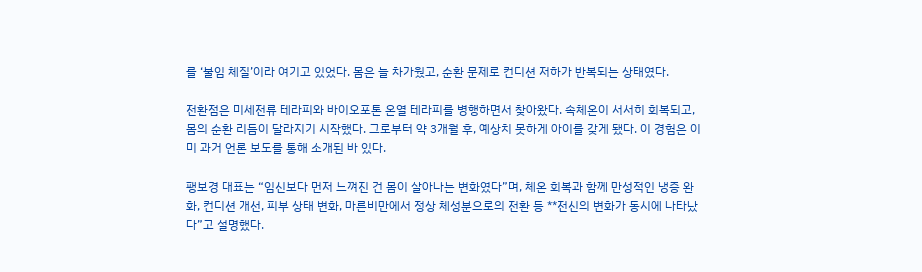를 ‘불임 체질’이라 여기고 있었다. 몸은 늘 차가웠고, 순환 문제로 컨디션 저하가 반복되는 상태였다.

전환점은 미세전류 테라피와 바이오포톤 온열 테라피를 병행하면서 찾아왔다. 속체온이 서서히 회복되고, 몸의 순환 리듬이 달라지기 시작했다. 그로부터 약 3개월 후, 예상치 못하게 아이를 갖게 됐다. 이 경험은 이미 과거 언론 보도를 통해 소개된 바 있다.

팽보경 대표는 “임신보다 먼저 느껴진 건 몸이 살아나는 변화였다”며, 체온 회복과 함께 만성적인 냉증 완화, 컨디션 개선, 피부 상태 변화, 마른비만에서 정상 체성분으로의 전환 등 **전신의 변화가 동시에 나타났다”고 설명했다.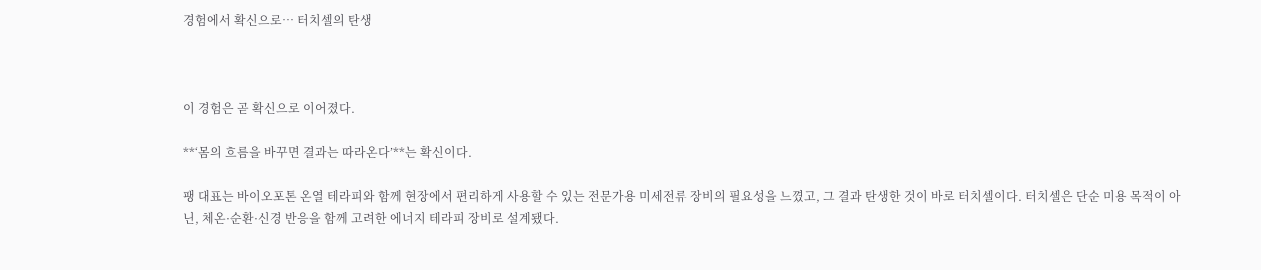경험에서 확신으로… 터치셀의 탄생



이 경험은 곧 확신으로 이어졌다.

**‘몸의 흐름을 바꾸면 결과는 따라온다’**는 확신이다.

팽 대표는 바이오포톤 온열 테라피와 함께 현장에서 편리하게 사용할 수 있는 전문가용 미세전류 장비의 필요성을 느꼈고, 그 결과 탄생한 것이 바로 터치셀이다. 터치셀은 단순 미용 목적이 아닌, 체온·순환·신경 반응을 함께 고려한 에너지 테라피 장비로 설계됐다.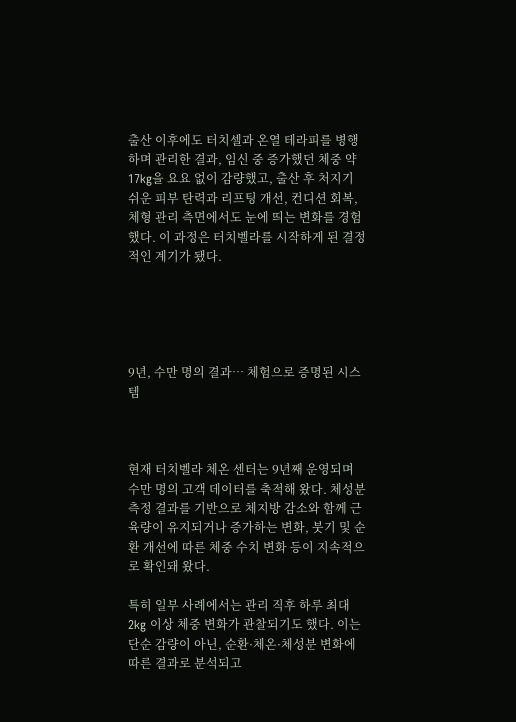출산 이후에도 터치셀과 온열 테라피를 병행하며 관리한 결과, 임신 중 증가했던 체중 약 17kg을 요요 없이 감량했고, 출산 후 처지기 쉬운 피부 탄력과 리프팅 개선, 컨디션 회복, 체형 관리 측면에서도 눈에 띄는 변화를 경험했다. 이 과정은 터치벨라를 시작하게 된 결정적인 계기가 됐다.





9년, 수만 명의 결과… 체험으로 증명된 시스템



현재 터치벨라 체온 센터는 9년째 운영되며 수만 명의 고객 데이터를 축적해 왔다. 체성분 측정 결과를 기반으로 체지방 감소와 함께 근육량이 유지되거나 증가하는 변화, 붓기 및 순환 개선에 따른 체중 수치 변화 등이 지속적으로 확인돼 왔다.

특히 일부 사례에서는 관리 직후 하루 최대 2kg 이상 체중 변화가 관찰되기도 했다. 이는 단순 감량이 아닌, 순환·체온·체성분 변화에 따른 결과로 분석되고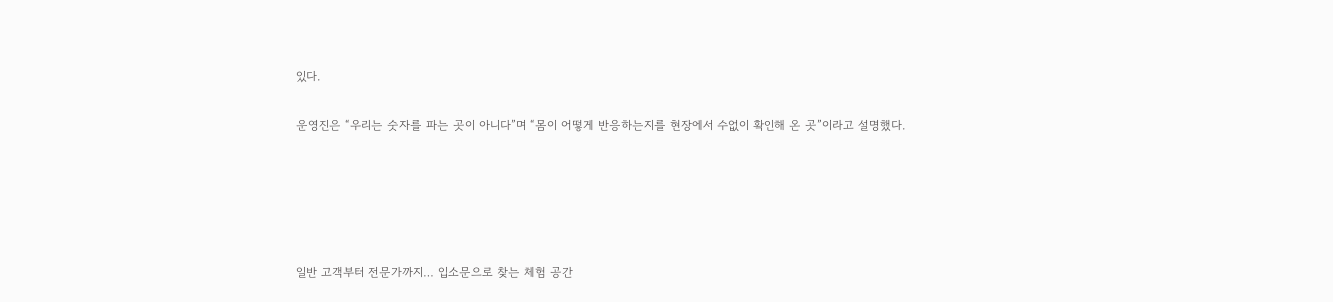있다.

운영진은 “우리는 숫자를 파는 곳이 아니다”며 “몸이 어떻게 반응하는지를 현장에서 수없이 확인해 온 곳”이라고 설명했다.





일반 고객부터 전문가까지… 입소문으로 찾는 체험 공간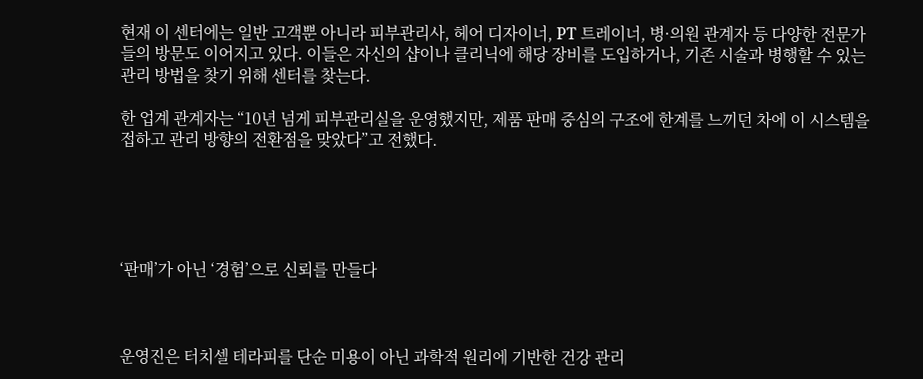현재 이 센터에는 일반 고객뿐 아니라 피부관리사, 헤어 디자이너, PT 트레이너, 병·의원 관계자 등 다양한 전문가들의 방문도 이어지고 있다. 이들은 자신의 샵이나 클리닉에 해당 장비를 도입하거나, 기존 시술과 병행할 수 있는 관리 방법을 찾기 위해 센터를 찾는다.

한 업계 관계자는 “10년 넘게 피부관리실을 운영했지만, 제품 판매 중심의 구조에 한계를 느끼던 차에 이 시스템을 접하고 관리 방향의 전환점을 맞았다”고 전했다.





‘판매’가 아닌 ‘경험’으로 신뢰를 만들다



운영진은 터치셀 테라피를 단순 미용이 아닌 과학적 원리에 기반한 건강 관리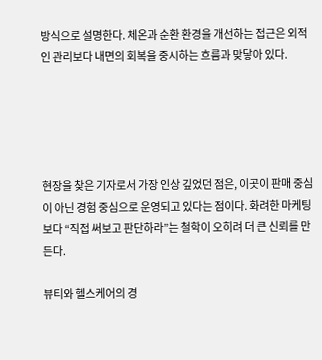방식으로 설명한다. 체온과 순환 환경을 개선하는 접근은 외적인 관리보다 내면의 회복을 중시하는 흐름과 맞닿아 있다.





현장을 찾은 기자로서 가장 인상 깊었던 점은, 이곳이 판매 중심이 아닌 경험 중심으로 운영되고 있다는 점이다. 화려한 마케팅보다 “직접 써보고 판단하라”는 철학이 오히려 더 큰 신뢰를 만든다.

뷰티와 헬스케어의 경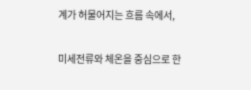계가 허물어지는 흐름 속에서,

미세전류와 체온을 중심으로 한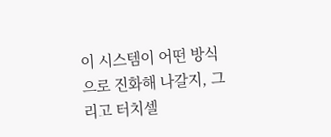이 시스템이 어떤 방식으로 진화해 나갈지, 그리고 터치셀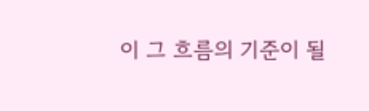이 그 흐름의 기준이 될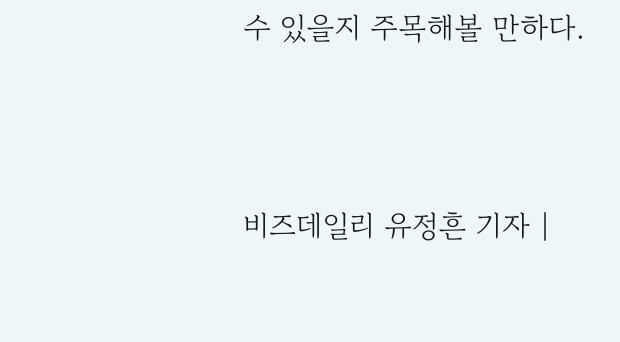수 있을지 주목해볼 만하다.





비즈데일리 유정흔 기자 |